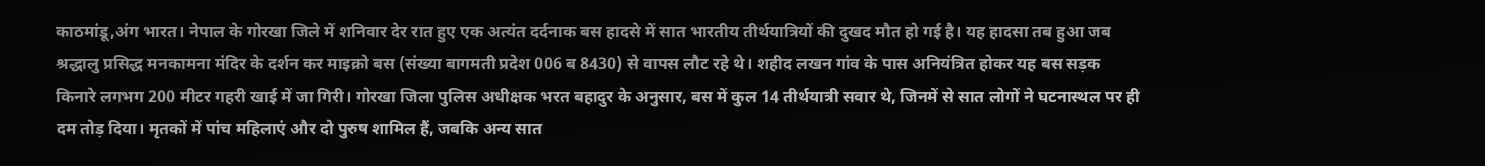काठमांडू,अंग भारत। नेपाल के गोरखा जिले में शनिवार देर रात हुए एक अत्यंत दर्दनाक बस हादसे में सात भारतीय तीर्थयात्रियों की दुखद मौत हो गई है। यह हादसा तब हुआ जब श्रद्धालु प्रसिद्ध मनकामना मंदिर के दर्शन कर माइक्रो बस (संख्या बागमती प्रदेश 006 ब 8430) से वापस लौट रहे थे। शहीद लखन गांव के पास अनियंत्रित होकर यह बस सड़क किनारे लगभग 200 मीटर गहरी खाई में जा गिरी। गोरखा जिला पुलिस अधीक्षक भरत बहादुर के अनुसार, बस में कुल 14 तीर्थयात्री सवार थे, जिनमें से सात लोगों ने घटनास्थल पर ही दम तोड़ दिया। मृतकों में पांच महिलाएं और दो पुरुष शामिल हैं, जबकि अन्य सात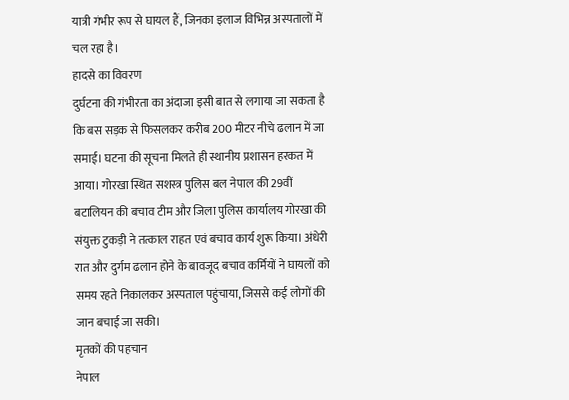यात्री गंभीर रूप से घायल हैं, जिनका इलाज विभिन्न अस्पतालों में चल रहा है।
हादसे का विवरण
दुर्घटना की गंभीरता का अंदाजा इसी बात से लगाया जा सकता है कि बस सड़क से फिसलकर करीब 200 मीटर नीचे ढलान में जा समाई। घटना की सूचना मिलते ही स्थानीय प्रशासन हरकत में आया। गोरखा स्थित सशस्त्र पुलिस बल नेपाल की 29वीं बटालियन की बचाव टीम और जिला पुलिस कार्यालय गोरखा की संयुक्त टुकड़ी ने तत्काल राहत एवं बचाव कार्य शुरू किया। अंधेरी रात और दुर्गम ढलान होने के बावजूद बचाव कर्मियों ने घायलों को समय रहते निकालकर अस्पताल पहुंचाया, जिससे कई लोगों की जान बचाई जा सकी।
मृतकों की पहचान
नेपाल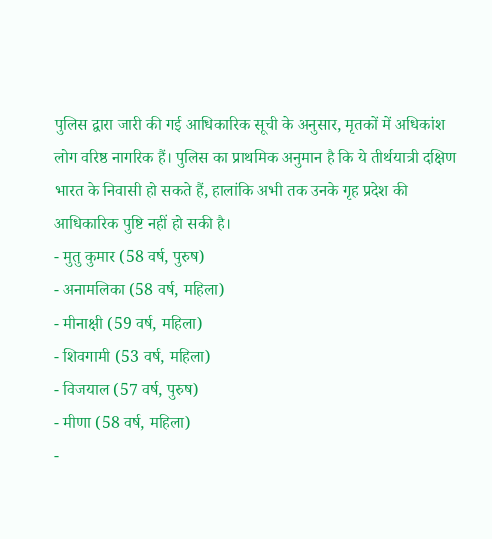पुलिस द्वारा जारी की गई आधिकारिक सूची के अनुसार, मृतकों में अधिकांश लोग वरिष्ठ नागरिक हैं। पुलिस का प्राथमिक अनुमान है कि ये तीर्थयात्री दक्षिण भारत के निवासी हो सकते हैं, हालांकि अभी तक उनके गृह प्रदेश की आधिकारिक पुष्टि नहीं हो सकी है।
- मुतु कुमार (58 वर्ष, पुरुष)
- अनामलिका (58 वर्ष, महिला)
- मीनाक्षी (59 वर्ष, महिला)
- शिवगामी (53 वर्ष, महिला)
- विजयाल (57 वर्ष, पुरुष)
- मीणा (58 वर्ष, महिला)
-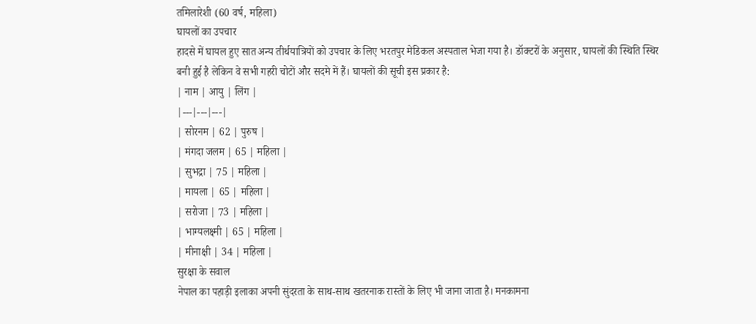तमिलारेशी (60 वर्ष, महिला)
घायलों का उपचार
हादसे में घायल हुए सात अन्य तीर्थयात्रियों को उपचार के लिए भरतपुर मेडिकल अस्पताल भेजा गया है। डॉक्टरों के अनुसार, घायलों की स्थिति स्थिर बनी हुई है लेकिन वे सभी गहरी चोटों और सदमे में हैं। घायलों की सूची इस प्रकार है:
| नाम | आयु | लिंग |
|---|---|---|
| सोरनम | 62 | पुरुष |
| मंगदा जलम | 65 | महिला |
| सुभद्रा | 75 | महिला |
| मायला | 65 | महिला |
| सरोजा | 73 | महिला |
| भाग्यलक्ष्मी | 65 | महिला |
| मीनाक्षी | 34 | महिला |
सुरक्षा के सवाल
नेपाल का पहाड़ी इलाका अपनी सुंदरता के साथ-साथ खतरनाक रास्तों के लिए भी जाना जाता है। मनकामना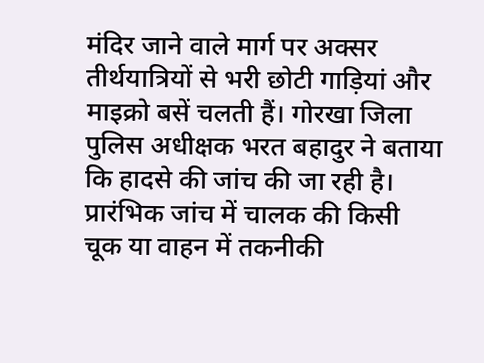मंदिर जाने वाले मार्ग पर अक्सर तीर्थयात्रियों से भरी छोटी गाड़ियां और माइक्रो बसें चलती हैं। गोरखा जिला पुलिस अधीक्षक भरत बहादुर ने बताया कि हादसे की जांच की जा रही है। प्रारंभिक जांच में चालक की किसी चूक या वाहन में तकनीकी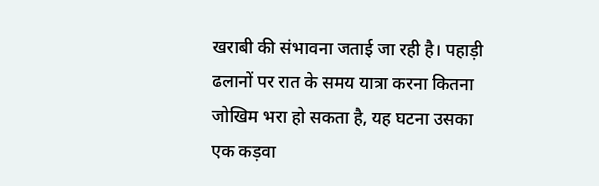खराबी की संभावना जताई जा रही है। पहाड़ी ढलानों पर रात के समय यात्रा करना कितना जोखिम भरा हो सकता है, यह घटना उसका एक कड़वा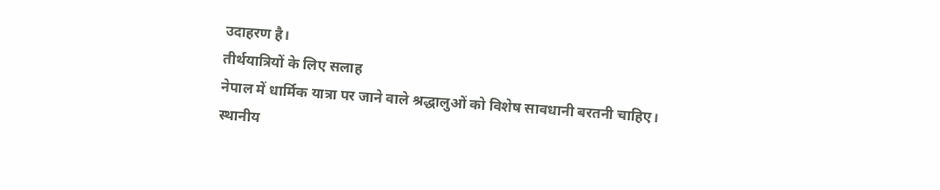उदाहरण है।
तीर्थयात्रियों के लिए सलाह
नेपाल में धार्मिक यात्रा पर जाने वाले श्रद्धालुओं को विशेष सावधानी बरतनी चाहिए। स्थानीय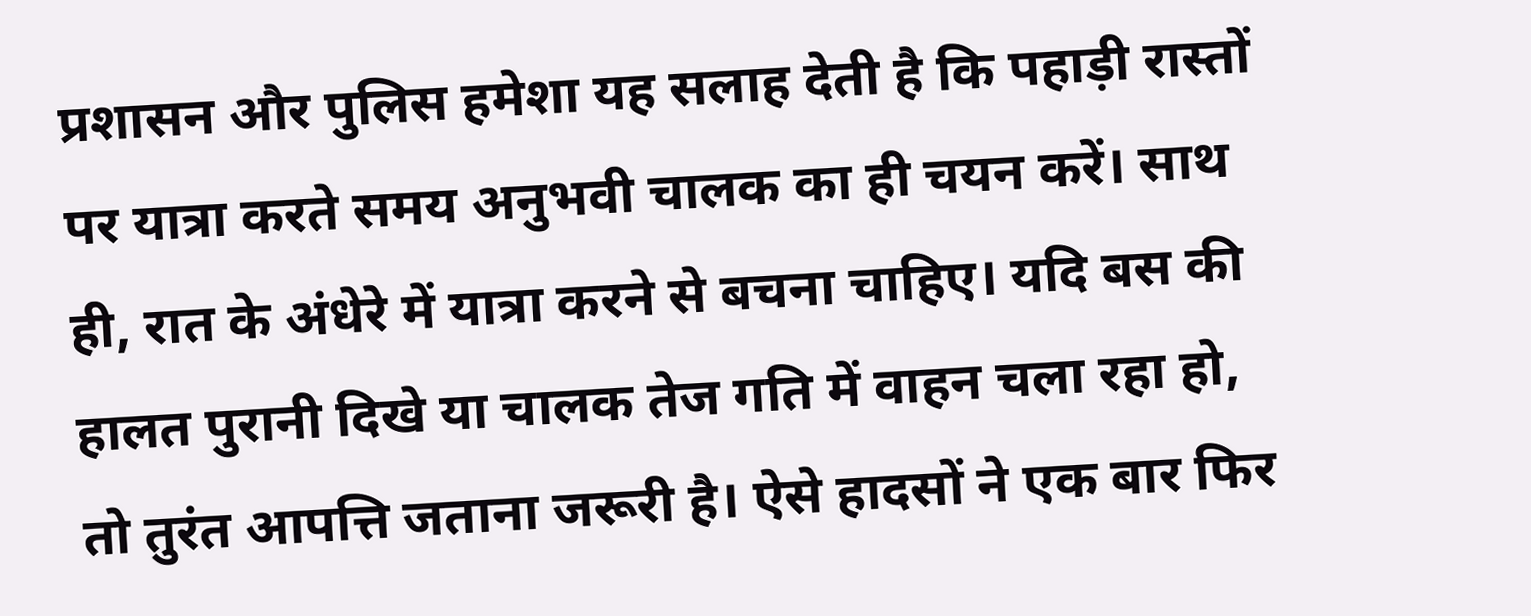प्रशासन और पुलिस हमेशा यह सलाह देती है कि पहाड़ी रास्तों पर यात्रा करते समय अनुभवी चालक का ही चयन करें। साथ ही, रात के अंधेरे में यात्रा करने से बचना चाहिए। यदि बस की हालत पुरानी दिखे या चालक तेज गति में वाहन चला रहा हो, तो तुरंत आपत्ति जताना जरूरी है। ऐसे हादसों ने एक बार फिर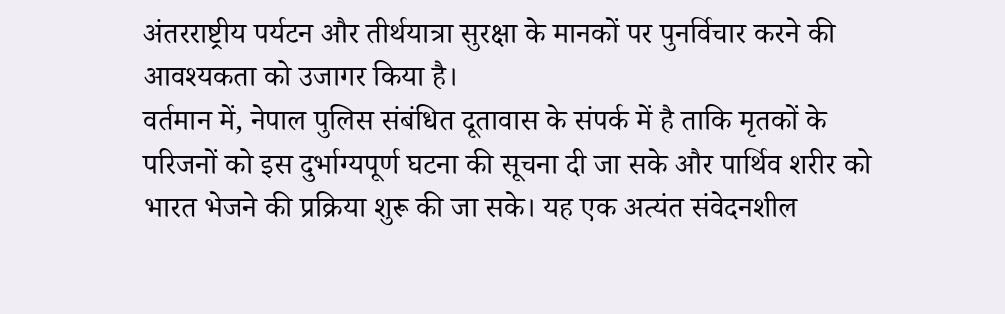अंतरराष्ट्रीय पर्यटन और तीर्थयात्रा सुरक्षा के मानकों पर पुनर्विचार करने की आवश्यकता को उजागर किया है।
वर्तमान में, नेपाल पुलिस संबंधित दूतावास के संपर्क में है ताकि मृतकों के परिजनों को इस दुर्भाग्यपूर्ण घटना की सूचना दी जा सके और पार्थिव शरीर को भारत भेजने की प्रक्रिया शुरू की जा सके। यह एक अत्यंत संवेदनशील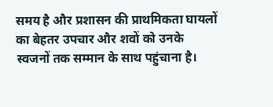समय है और प्रशासन की प्राथमिकता घायलों का बेहतर उपचार और शवों को उनके स्वजनों तक सम्मान के साथ पहुंचाना है।